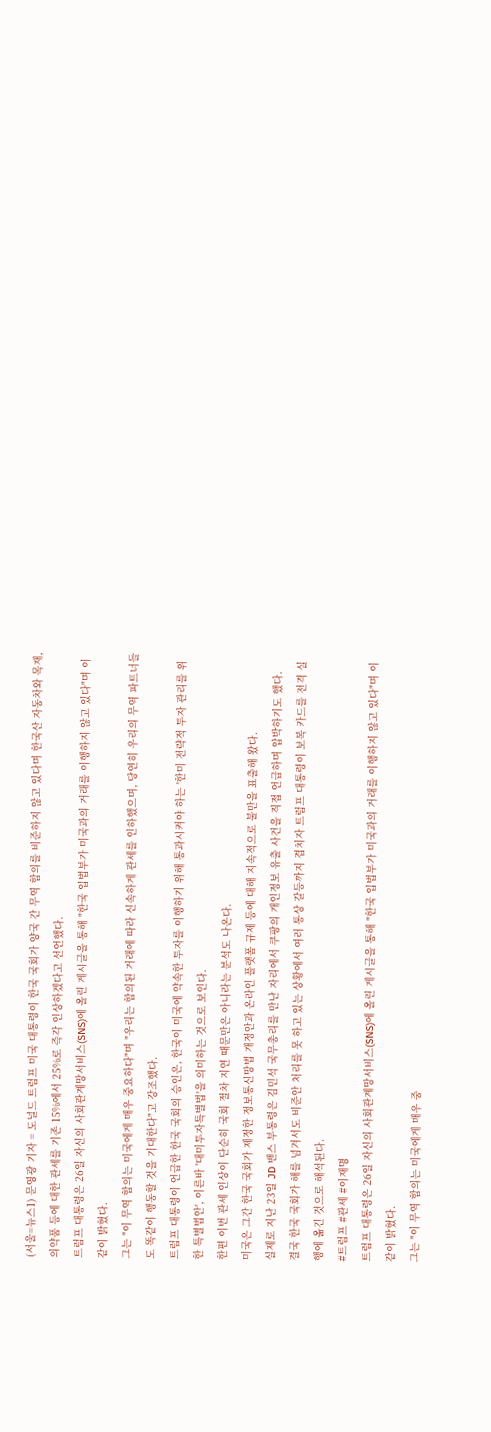(서울=뉴스1) 문영광 기자 = 도널드 트럼프 미국 대통령이 한국 국회가 양국 간 무역 합의를 비준하지 않고 있다며 한국산 자동차와 목재, 의약품 등에 대한 관세를 기존 15%에서 25%로 즉각 인상하겠다고 선언했다.
트럼프 대통령은 26일 자신의 사회관계망서비스(SNS)에 올린 게시글을 통해 "한국 입법부가 미국과의 거래를 이행하지 않고 있다"며 이같이 밝혔다.
그는 "이 무역 합의는 미국에게 매우 중요하다"며 "우리는 합의된 거래에 따라 신속하게 관세를 인하했으며, 당연히 우리의 무역 파트너들도 똑같이 행동할 것을 기대한다"고 강조했다.
트럼프 대통령이 언급한 한국 국회의 승인은, 한국이 미국에 약속한 투자를 이행하기 위해 통과시켜야 하는 '한미 전략적 투자 관리를 위한 특별법안', 이른바 '대미투자특별법'을 의미하는 것으로 보인다.
한편 이번 관세 인상이 단순히 국회 절차 지연 때문만은 아니라는 분석도 나온다.
미국은 그간 한국 국회가 제정한 정보통신망법 개정안과 온라인 플랫폼 규제 등에 대해 지속적으로 불만을 표출해 왔다.
실제로 지난 23일 JD 밴스 부통령은 김민석 국무총리를 만난 자리에서 쿠팡의 개인정보 유출 사건을 직접 언급하며 압박하기도 했다.
결국 한국 국회가 해를 넘겨서도 비준안 처리를 못 하고 있는 상황에서 여러 통상 갈등까지 겹치자 트럼프 대통령이 보복 카드를 전격 실행에 옮긴 것으로 해석된다.
#트럼프 #관세 #이재명
트럼프 대통령은 26일 자신의 사회관계망서비스(SNS)에 올린 게시글을 통해 "한국 입법부가 미국과의 거래를 이행하지 않고 있다"며 이같이 밝혔다.
그는 "이 무역 합의는 미국에게 매우 중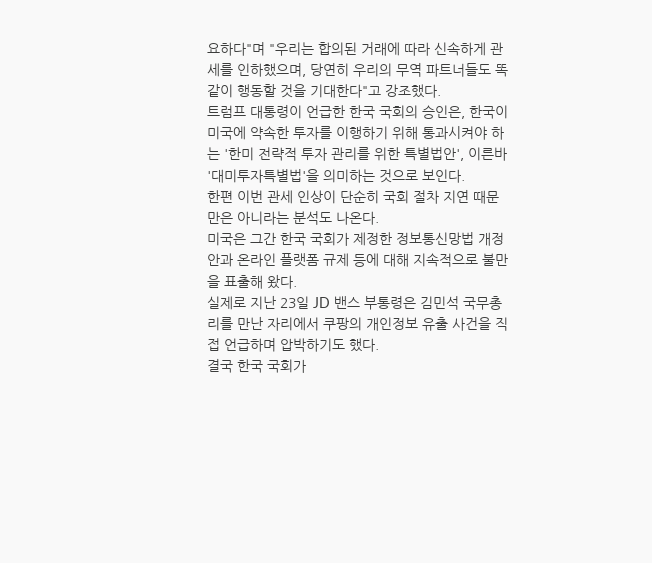요하다"며 "우리는 합의된 거래에 따라 신속하게 관세를 인하했으며, 당연히 우리의 무역 파트너들도 똑같이 행동할 것을 기대한다"고 강조했다.
트럼프 대통령이 언급한 한국 국회의 승인은, 한국이 미국에 약속한 투자를 이행하기 위해 통과시켜야 하는 '한미 전략적 투자 관리를 위한 특별법안', 이른바 '대미투자특별법'을 의미하는 것으로 보인다.
한편 이번 관세 인상이 단순히 국회 절차 지연 때문만은 아니라는 분석도 나온다.
미국은 그간 한국 국회가 제정한 정보통신망법 개정안과 온라인 플랫폼 규제 등에 대해 지속적으로 불만을 표출해 왔다.
실제로 지난 23일 JD 밴스 부통령은 김민석 국무총리를 만난 자리에서 쿠팡의 개인정보 유출 사건을 직접 언급하며 압박하기도 했다.
결국 한국 국회가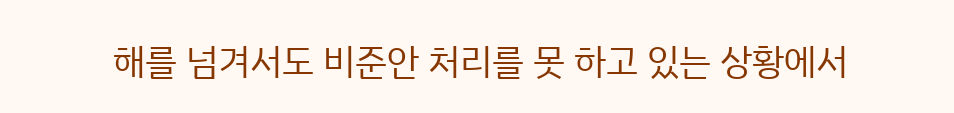해를 넘겨서도 비준안 처리를 못 하고 있는 상황에서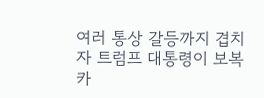여러 통상 갈등까지 겹치자 트럼프 대통령이 보복 카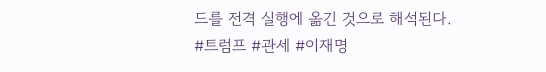드를 전격 실행에 옮긴 것으로 해석된다.
#트럼프 #관세 #이재명